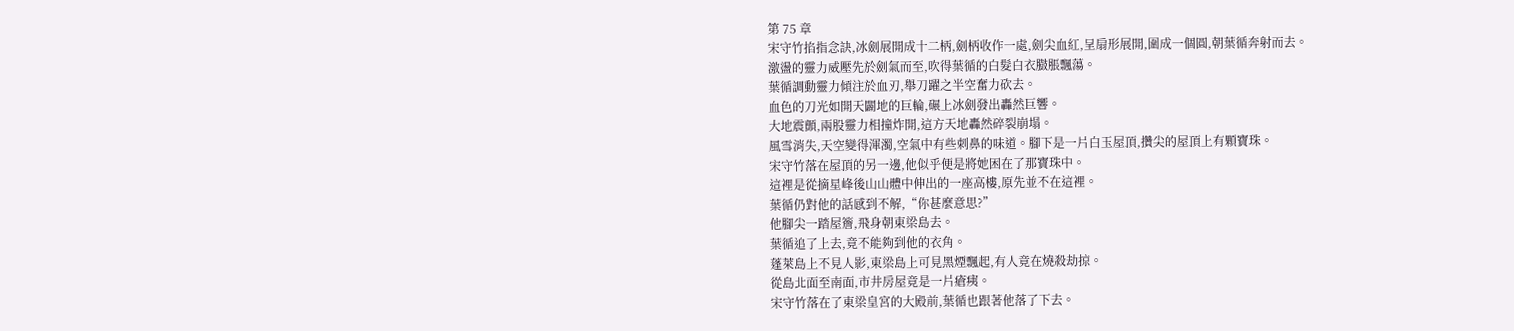第 75 章
宋守竹掐指念訣,冰劍展開成十二柄,劍柄收作一處,劍尖血紅,呈扇形展開,圍成一個圓,朝葉循奔射而去。
激盪的靈力威壓先於劍氣而至,吹得葉循的白髮白衣臌脹飄蕩。
葉循調動靈力傾注於血刃,舉刀躍之半空奮力砍去。
血色的刀光如開天闢地的巨輪,碾上冰劍發出轟然巨響。
大地震顫,兩股靈力相撞炸開,這方天地轟然碎裂崩塌。
風雪消失,天空變得渾濁,空氣中有些刺鼻的味道。腳下是一片白玉屋頂,攢尖的屋頂上有顆寶珠。
宋守竹落在屋頂的另一邊,他似乎便是將她困在了那寶珠中。
這裡是從摘星峰後山山體中伸出的一座高樓,原先並不在這裡。
葉循仍對他的話感到不解,“你甚麼意思?”
他腳尖一踏屋簷,飛身朝東梁島去。
葉循追了上去,竟不能夠到他的衣角。
蓬萊島上不見人影,東梁島上可見黑煙飄起,有人竟在燒殺劫掠。
從島北面至南面,市井房屋竟是一片瘡痍。
宋守竹落在了東梁皇宮的大殿前,葉循也跟著他落了下去。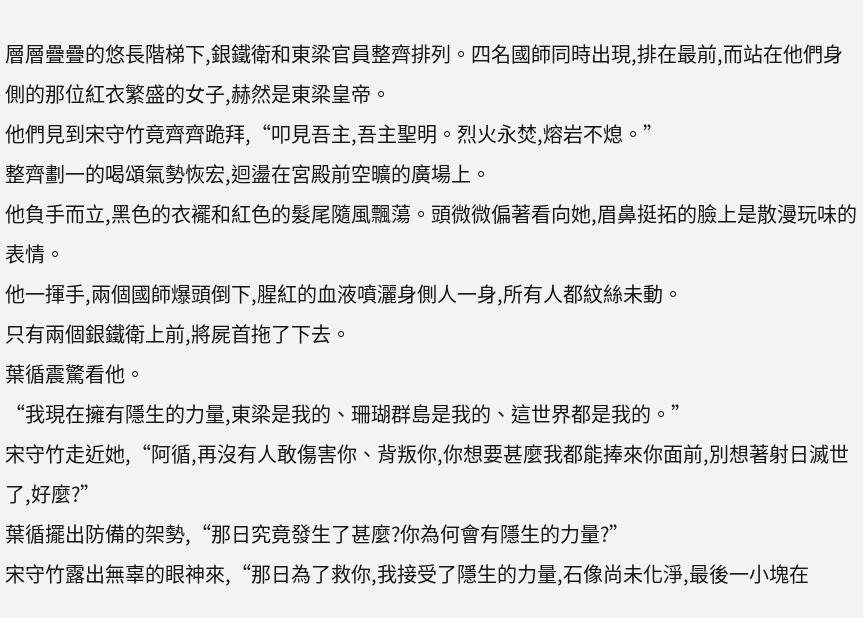層層疊疊的悠長階梯下,銀鐵衛和東梁官員整齊排列。四名國師同時出現,排在最前,而站在他們身側的那位紅衣繁盛的女子,赫然是東梁皇帝。
他們見到宋守竹竟齊齊跪拜,“叩見吾主,吾主聖明。烈火永焚,熔岩不熄。”
整齊劃一的喝頌氣勢恢宏,迴盪在宮殿前空曠的廣場上。
他負手而立,黑色的衣襬和紅色的髮尾隨風飄蕩。頭微微偏著看向她,眉鼻挺拓的臉上是散漫玩味的表情。
他一揮手,兩個國師爆頭倒下,腥紅的血液噴灑身側人一身,所有人都紋絲未動。
只有兩個銀鐵衛上前,將屍首拖了下去。
葉循震驚看他。
“我現在擁有隱生的力量,東梁是我的、珊瑚群島是我的、這世界都是我的。”
宋守竹走近她,“阿循,再沒有人敢傷害你、背叛你,你想要甚麼我都能捧來你面前,別想著射日滅世了,好麼?”
葉循擺出防備的架勢,“那日究竟發生了甚麼?你為何會有隱生的力量?”
宋守竹露出無辜的眼神來,“那日為了救你,我接受了隱生的力量,石像尚未化淨,最後一小塊在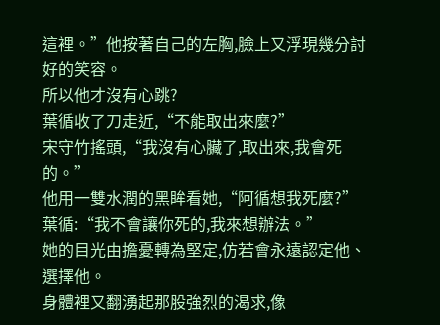這裡。”他按著自己的左胸,臉上又浮現幾分討好的笑容。
所以他才沒有心跳?
葉循收了刀走近,“不能取出來麼?”
宋守竹搖頭,“我沒有心臟了,取出來,我會死的。”
他用一雙水潤的黑眸看她,“阿循想我死麼?”
葉循:“我不會讓你死的,我來想辦法。”
她的目光由擔憂轉為堅定,仿若會永遠認定他、選擇他。
身體裡又翻湧起那股強烈的渴求,像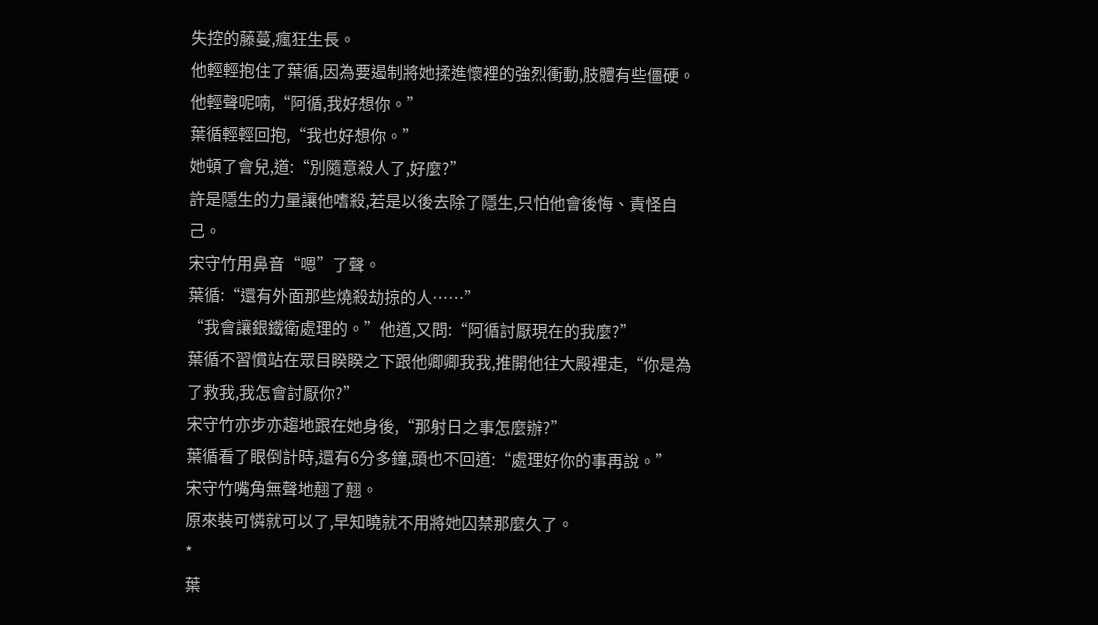失控的藤蔓,瘋狂生長。
他輕輕抱住了葉循,因為要遏制將她揉進懷裡的強烈衝動,肢體有些僵硬。
他輕聲呢喃,“阿循,我好想你。”
葉循輕輕回抱,“我也好想你。”
她頓了會兒,道:“別隨意殺人了,好麼?”
許是隱生的力量讓他嗜殺,若是以後去除了隱生,只怕他會後悔、責怪自己。
宋守竹用鼻音“嗯”了聲。
葉循:“還有外面那些燒殺劫掠的人……”
“我會讓銀鐵衛處理的。”他道,又問:“阿循討厭現在的我麼?”
葉循不習慣站在眾目睽睽之下跟他卿卿我我,推開他往大殿裡走,“你是為了救我,我怎會討厭你?”
宋守竹亦步亦趨地跟在她身後,“那射日之事怎麼辦?”
葉循看了眼倒計時,還有6分多鐘,頭也不回道:“處理好你的事再說。”
宋守竹嘴角無聲地翹了翹。
原來裝可憐就可以了,早知曉就不用將她囚禁那麼久了。
*
葉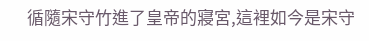循隨宋守竹進了皇帝的寢宮,這裡如今是宋守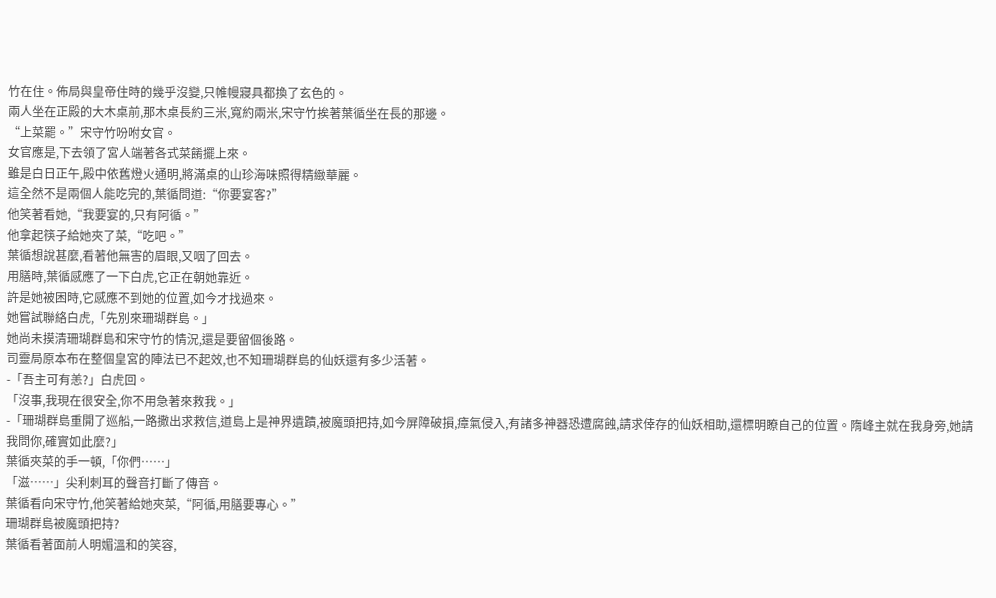竹在住。佈局與皇帝住時的幾乎沒變,只帷幔寢具都換了玄色的。
兩人坐在正殿的大木桌前,那木桌長約三米,寬約兩米,宋守竹挨著葉循坐在長的那邊。
“上菜罷。”宋守竹吩咐女官。
女官應是,下去領了宮人端著各式菜餚擺上來。
雖是白日正午,殿中依舊燈火通明,將滿桌的山珍海味照得精緻華麗。
這全然不是兩個人能吃完的,葉循問道:“你要宴客?”
他笑著看她,“我要宴的,只有阿循。”
他拿起筷子給她夾了菜,“吃吧。”
葉循想說甚麼,看著他無害的眉眼,又咽了回去。
用膳時,葉循感應了一下白虎,它正在朝她靠近。
許是她被困時,它感應不到她的位置,如今才找過來。
她嘗試聯絡白虎,「先別來珊瑚群島。」
她尚未摸清珊瑚群島和宋守竹的情況,還是要留個後路。
司靈局原本布在整個皇宮的陣法已不起效,也不知珊瑚群島的仙妖還有多少活著。
-「吾主可有恙?」白虎回。
「沒事,我現在很安全,你不用急著來救我。」
-「珊瑚群島重開了巡船,一路撒出求救信,道島上是神界遺蹟,被魔頭把持,如今屏障破損,瘴氣侵入,有諸多神器恐遭腐蝕,請求倖存的仙妖相助,還標明瞭自己的位置。隋峰主就在我身旁,她請我問你,確實如此麼?」
葉循夾菜的手一頓,「你們……」
「滋……」尖利刺耳的聲音打斷了傳音。
葉循看向宋守竹,他笑著給她夾菜,“阿循,用膳要專心。”
珊瑚群島被魔頭把持?
葉循看著面前人明媚溫和的笑容,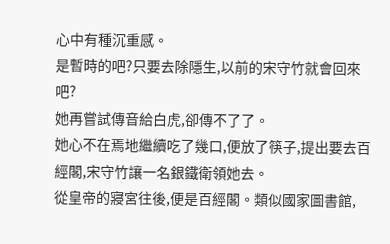心中有種沉重感。
是暫時的吧?只要去除隱生,以前的宋守竹就會回來吧?
她再嘗試傳音給白虎,卻傳不了了。
她心不在焉地繼續吃了幾口,便放了筷子,提出要去百經閣,宋守竹讓一名銀鐵衛領她去。
從皇帝的寢宮往後,便是百經閣。類似國家圖書館,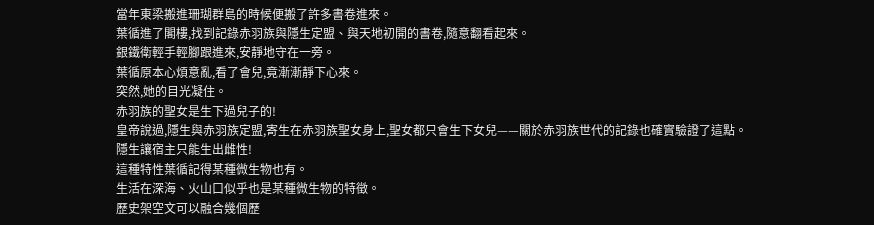當年東梁搬進珊瑚群島的時候便搬了許多書卷進來。
葉循進了閣樓,找到記錄赤羽族與隱生定盟、與天地初開的書卷,隨意翻看起來。
銀鐵衛輕手輕腳跟進來,安靜地守在一旁。
葉循原本心煩意亂,看了會兒,竟漸漸靜下心來。
突然,她的目光凝住。
赤羽族的聖女是生下過兒子的!
皇帝說過,隱生與赤羽族定盟,寄生在赤羽族聖女身上,聖女都只會生下女兒——關於赤羽族世代的記錄也確實驗證了這點。
隱生讓宿主只能生出雌性!
這種特性葉循記得某種微生物也有。
生活在深海、火山口似乎也是某種微生物的特徵。
歷史架空文可以融合幾個歷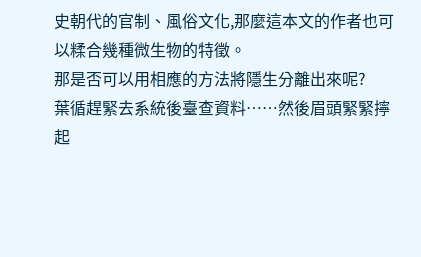史朝代的官制、風俗文化,那麼這本文的作者也可以糅合幾種微生物的特徵。
那是否可以用相應的方法將隱生分離出來呢?
葉循趕緊去系統後臺查資料……然後眉頭緊緊擰起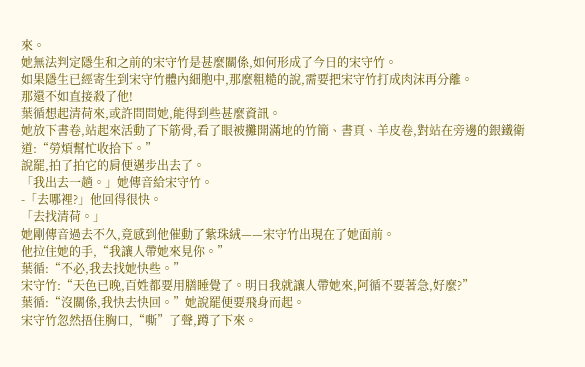來。
她無法判定隱生和之前的宋守竹是甚麼關係,如何形成了今日的宋守竹。
如果隱生已經寄生到宋守竹體內細胞中,那麼粗糙的說,需要把宋守竹打成肉沫再分離。
那還不如直接殺了他!
葉循想起清荷來,或許問問她,能得到些甚麼資訊。
她放下書卷,站起來活動了下筋骨,看了眼被攤開滿地的竹簡、書頁、羊皮卷,對站在旁邊的銀鐵衛道:“勞煩幫忙收拾下。”
說罷,拍了拍它的肩便邁步出去了。
「我出去一趟。」她傳音給宋守竹。
-「去哪裡?」他回得很快。
「去找清荷。」
她剛傳音過去不久,竟感到他催動了紫珠絨——宋守竹出現在了她面前。
他拉住她的手,“我讓人帶她來見你。”
葉循:“不必,我去找她快些。”
宋守竹:“天色已晚,百姓都要用膳睡覺了。明日我就讓人帶她來,阿循不要著急,好麼?”
葉循:“沒關係,我快去快回。”她說罷便要飛身而起。
宋守竹忽然捂住胸口,“嘶”了聲,蹲了下來。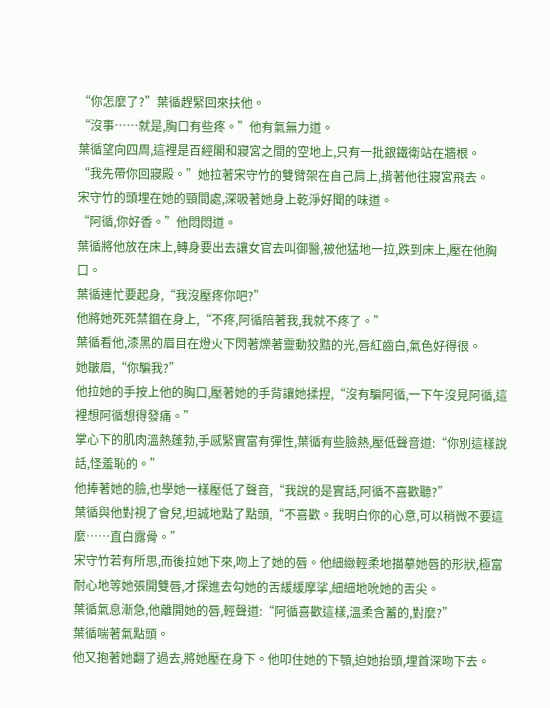“你怎麼了?”葉循趕緊回來扶他。
“沒事……就是,胸口有些疼。”他有氣無力道。
葉循望向四周,這裡是百經閣和寢宮之間的空地上,只有一批銀鐵衛站在牆根。
“我先帶你回寢殿。”她拉著宋守竹的雙臂架在自己肩上,揹著他往寢宮飛去。
宋守竹的頭埋在她的頸間處,深吸著她身上乾淨好聞的味道。
“阿循,你好香。”他悶悶道。
葉循將他放在床上,轉身要出去讓女官去叫御醫,被他猛地一拉,跌到床上,壓在他胸口。
葉循連忙要起身,“我沒壓疼你吧?”
他將她死死禁錮在身上,“不疼,阿循陪著我,我就不疼了。”
葉循看他,漆黑的眉目在燈火下閃著爍著靈動狡黠的光,唇紅齒白,氣色好得很。
她皺眉,“你騙我?”
他拉她的手按上他的胸口,壓著她的手背讓她揉捏,“沒有騙阿循,一下午沒見阿循,這裡想阿循想得發痛。”
掌心下的肌肉溫熱蓬勃,手感緊實富有彈性,葉循有些臉熱,壓低聲音道:“你別這樣說話,怪羞恥的。”
他捧著她的臉,也學她一樣壓低了聲音,“我說的是實話,阿循不喜歡聽?”
葉循與他對視了會兒,坦誠地點了點頭,“不喜歡。我明白你的心意,可以稍微不要這麼……直白露骨。”
宋守竹若有所思,而後拉她下來,吻上了她的唇。他細緻輕柔地描摹她唇的形狀,極富耐心地等她張開雙唇,才探進去勾她的舌緩緩摩挲,細細地吮她的舌尖。
葉循氣息漸急,他離開她的唇,輕聲道:“阿循喜歡這樣,溫柔含蓄的,對麼?”
葉循喘著氣點頭。
他又抱著她翻了過去,將她壓在身下。他叩住她的下顎,迫她抬頭,埋首深吻下去。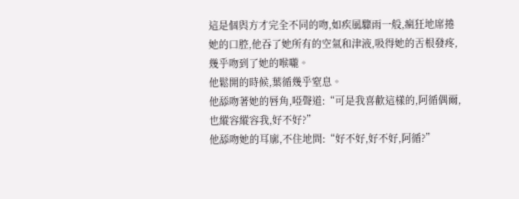這是個與方才完全不同的吻,如疾風驟雨一般,瘋狂地席捲她的口腔,他吞了她所有的空氣和津液,吸得她的舌根發疼,幾乎吻到了她的喉嚨。
他鬆開的時候,葉循幾乎窒息。
他舔吻著她的唇角,啞聲道:“可是我喜歡這樣的,阿循偶爾,也縱容縱容我,好不好?”
他舔吻她的耳廓,不住地問:“好不好,好不好,阿循?”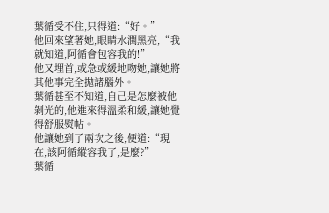葉循受不住,只得道:“好。”
他回來望著她,眼睛水潤黑亮,“我就知道,阿循會包容我的!”
他又埋首,或急或緩地吻她,讓她將其他事完全拋諸腦外。
葉循甚至不知道,自己是怎麼被他剝光的,他進來得溫柔和緩,讓她覺得舒服熨帖。
他讓她到了兩次之後,便道:“現在,該阿循縱容我了,是麼?”
葉循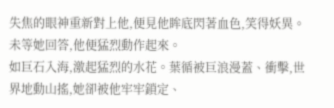失焦的眼神重新對上他,便見他眸底閃著血色,笑得妖異。未等她回答,他便猛烈動作起來。
如巨石入海,激起猛烈的水花。葉循被巨浪漫蓋、衝擊,世界地動山搖,她卻被他牢牢鎖定、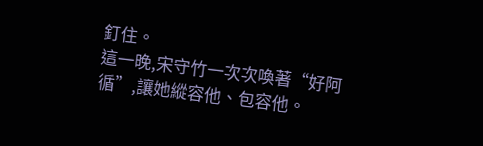釘住。
這一晚,宋守竹一次次喚著“好阿循”,讓她縱容他、包容他。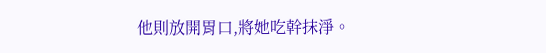他則放開胃口,將她吃幹抹淨。